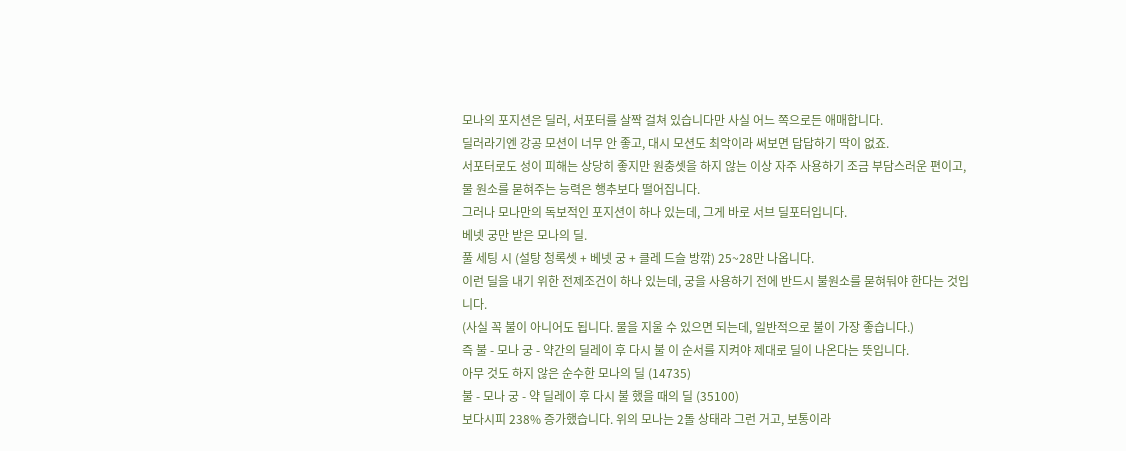모나의 포지션은 딜러, 서포터를 살짝 걸쳐 있습니다만 사실 어느 쪽으로든 애매합니다.
딜러라기엔 강공 모션이 너무 안 좋고, 대시 모션도 최악이라 써보면 답답하기 딱이 없죠.
서포터로도 성이 피해는 상당히 좋지만 원충셋을 하지 않는 이상 자주 사용하기 조금 부담스러운 편이고, 물 원소를 묻혀주는 능력은 행추보다 떨어집니다.
그러나 모나만의 독보적인 포지션이 하나 있는데, 그게 바로 서브 딜포터입니다.
베넷 궁만 받은 모나의 딜.
풀 세팅 시 (설탕 청록셋 + 베넷 궁 + 클레 드슬 방깎) 25~28만 나옵니다.
이런 딜을 내기 위한 전제조건이 하나 있는데, 궁을 사용하기 전에 반드시 불원소를 묻혀둬야 한다는 것입니다.
(사실 꼭 불이 아니어도 됩니다. 물을 지울 수 있으면 되는데, 일반적으로 불이 가장 좋습니다.)
즉 불 - 모나 궁 - 약간의 딜레이 후 다시 불 이 순서를 지켜야 제대로 딜이 나온다는 뜻입니다.
아무 것도 하지 않은 순수한 모나의 딜 (14735)
불 - 모나 궁 - 약 딜레이 후 다시 불 했을 때의 딜 (35100)
보다시피 238% 증가했습니다. 위의 모나는 2돌 상태라 그런 거고, 보통이라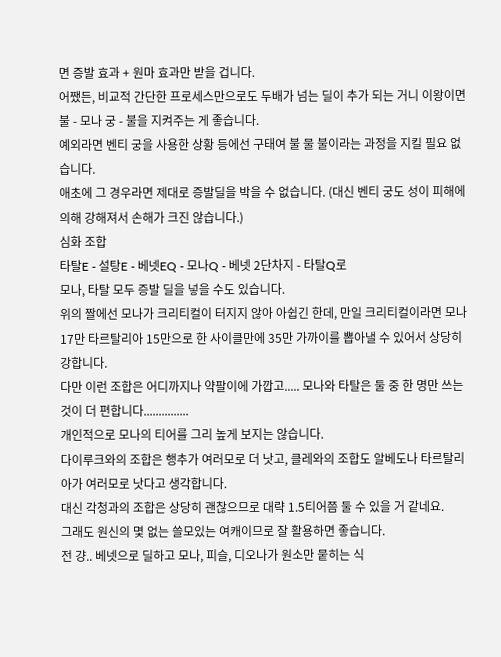면 증발 효과 + 원마 효과만 받을 겁니다.
어쨌든, 비교적 간단한 프로세스만으로도 두배가 넘는 딜이 추가 되는 거니 이왕이면 불 - 모나 궁 - 불을 지켜주는 게 좋습니다.
예외라면 벤티 궁을 사용한 상황 등에선 구태여 불 물 불이라는 과정을 지킬 필요 없습니다.
애초에 그 경우라면 제대로 증발딜을 박을 수 없습니다. (대신 벤티 궁도 성이 피해에 의해 강해져서 손해가 크진 않습니다.)
심화 조합
타탈E - 설탕E - 베넷EQ - 모나Q - 베넷 2단차지 - 타탈Q로
모나, 타탈 모두 증발 딜을 넣을 수도 있습니다.
위의 짤에선 모나가 크리티컬이 터지지 않아 아쉽긴 한데, 만일 크리티컬이라면 모나 17만 타르탈리아 15만으로 한 사이클만에 35만 가까이를 뽑아낼 수 있어서 상당히 강합니다.
다만 이런 조합은 어디까지나 약팔이에 가깝고..... 모나와 타탈은 둘 중 한 명만 쓰는 것이 더 편합니다...............
개인적으로 모나의 티어를 그리 높게 보지는 않습니다.
다이루크와의 조합은 행추가 여러모로 더 낫고, 클레와의 조합도 알베도나 타르탈리아가 여러모로 낫다고 생각합니다.
대신 각청과의 조합은 상당히 괜찮으므로 대략 1.5티어쯤 둘 수 있을 거 같네요.
그래도 원신의 몇 없는 쓸모있는 여캐이므로 잘 활용하면 좋습니다.
전 걍.. 베넷으로 딜하고 모나, 피슬, 디오나가 원소만 뭍히는 식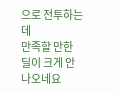으로 전투하는데
만족할 만한 딜이 크게 안나오네요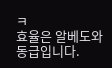ㅋ
효율은 알베도와 동급입니다.